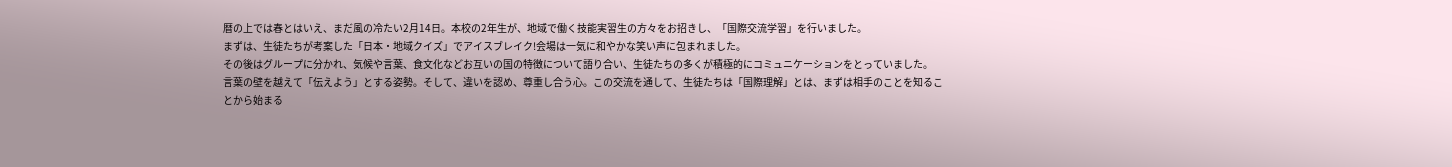暦の上では春とはいえ、まだ風の冷たい2月14日。本校の2年生が、地域で働く技能実習生の方々をお招きし、「国際交流学習」を行いました。
まずは、生徒たちが考案した「日本・地域クイズ」でアイスブレイク!会場は一気に和やかな笑い声に包まれました。
その後はグループに分かれ、気候や言葉、食文化などお互いの国の特徴について語り合い、生徒たちの多くが積極的にコミュニケーションをとっていました。
言葉の壁を越えて「伝えよう」とする姿勢。そして、違いを認め、尊重し合う心。この交流を通して、生徒たちは「国際理解」とは、まずは相手のことを知ることから始まる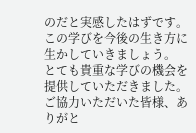のだと実感したはずです。この学びを今後の生き方に生かしていきましょう。
とても貴重な学びの機会を提供していただきました。ご協力いただいた皆様、ありがと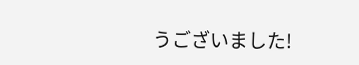うございました!